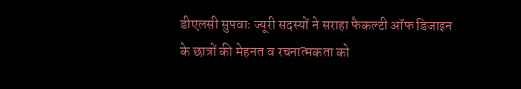डीएलसी सुपवाः ज्यूरी सदस्यों ने सराहा फैकल्टी ऑफ डिजाइन के छात्रों की मेहनत व रचनात्मकता को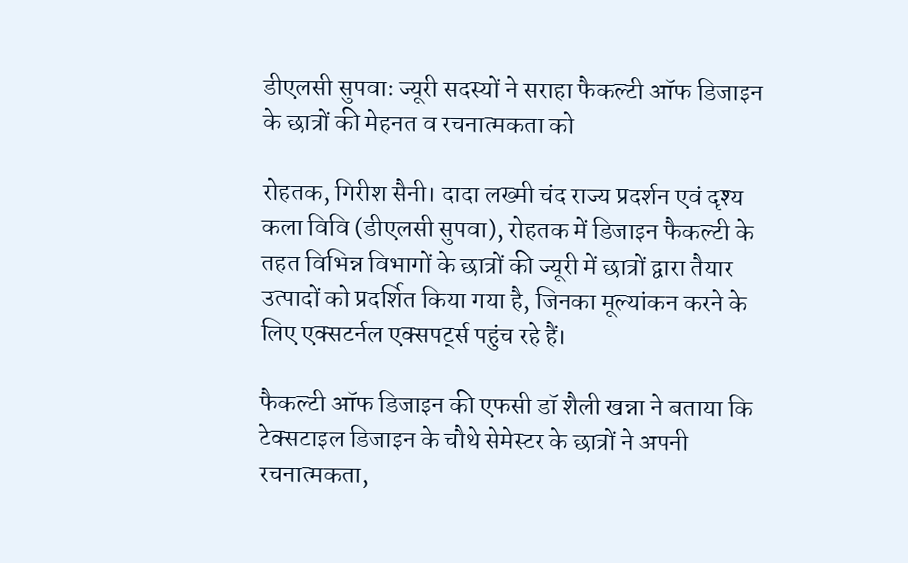डीएलसी सुपवाः ज्यूरी सदस्यों ने सराहा फैकल्टी ऑफ डिजाइन के छात्रों की मेहनत व रचनात्मकता को

रोहतक, गिरीश सैनी। दादा लख्मी चंद राज्य प्रदर्शन एवं दृश्य कला विवि (डीएलसी सुपवा), रोहतक में डिजाइन फैकल्टी के तहत विभिन्न विभागों के छात्रों की ज्यूरी में छात्रों द्वारा तैयार उत्पादों को प्रदर्शित किया गया है, जिनका मूल्यांकन करने के लिए एक्सटर्नल एक्सपर्ट्स पहुंच रहे हैं।

फैकल्टी ऑफ डिजाइन की एफसी डॉ शैली खन्ना ने बताया कि टेक्सटाइल डिजाइन के चौथे सेमेस्टर के छात्रों ने अपनी रचनात्मकता,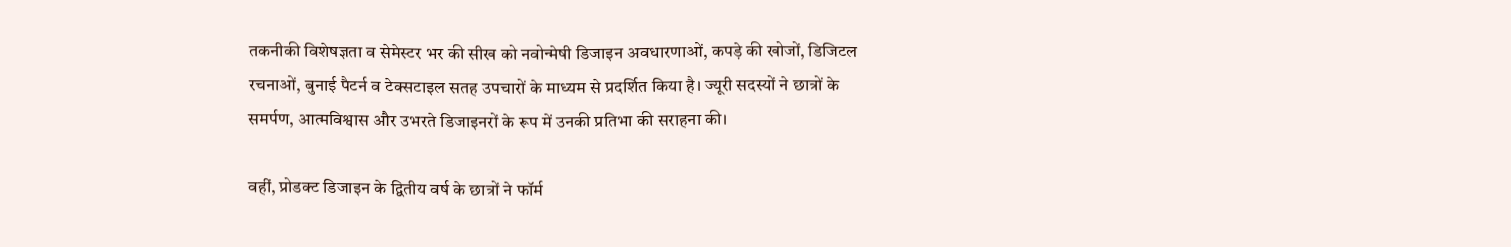तकनीकी विशेषज्ञता व सेमेस्टर भर की सीख को नवोन्मेषी डिजाइन अवधारणाओं, कपड़े की खोजों, डिजिटल रचनाओं, बुनाई पैटर्न व टेक्सटाइल सतह उपचारों के माध्यम से प्रदर्शित किया है। ज्यूरी सदस्यों ने छात्रों के समर्पण, आत्मविश्वास और उभरते डिजाइनरों के रूप में उनकी प्रतिभा की सराहना की।

वहीं, प्रोडक्ट डिजाइन के द्वितीय वर्ष के छात्रों ने फॉर्म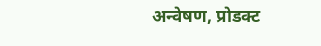अन्वेषण, प्रोडक्ट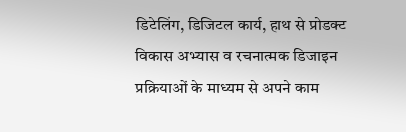डिटेलिंग, डिजिटल कार्य, हाथ से प्रोडक्ट विकास अभ्यास व रचनात्मक डिजाइन प्रक्रियाओं के माध्यम से अपने काम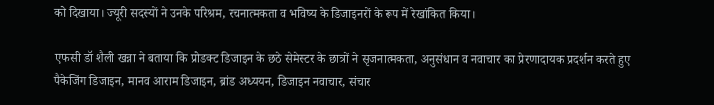को दिखाया। ज्यूरी सदस्यों ने उनके परिश्रम, रचनात्मकता व भविष्य के डिजाइनरों के रूप में रेखांकित किया।

एफसी डॉ शैली खन्ना ने बताया कि प्रोडक्ट डिजाइन के छठे सेमेस्टर के छात्रों ने सृजनात्मकता, अनुसंधान व नवाचार का प्रेरणादायक प्रदर्शन करते हुए पैकेजिंग डिजाइन, मानव आराम डिजाइन, ब्रांड अध्ययन, डिजाइन नवाचार, संचार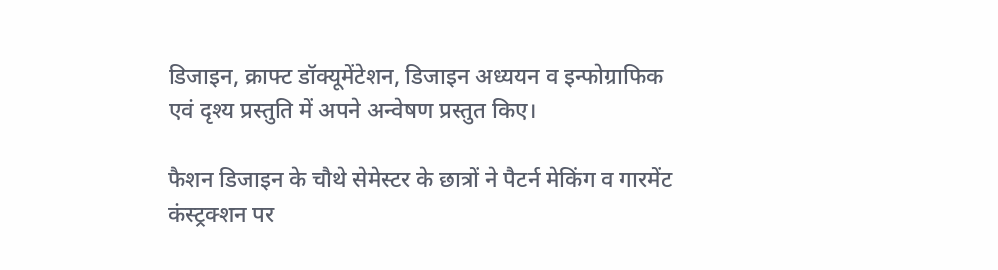डिजाइन, क्राफ्ट डॉक्यूमेंटेशन, डिजाइन अध्ययन व इन्फोग्राफिक एवं दृश्य प्रस्तुति में अपने अन्वेषण प्रस्तुत किए।

फैशन डिजाइन के चौथे सेमेस्टर के छात्रों ने पैटर्न मेकिंग व गारमेंट कंस्ट्रक्शन पर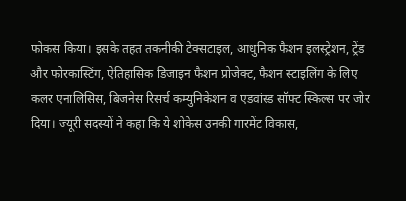फोकस किया। इसके तहत तकनीकी टेक्सटाइल, आधुनिक फैशन इलस्ट्रेशन, ट्रेंड और फोरकास्टिंग, ऐतिहासिक डिजाइन फैशन प्रोजेक्ट, फैशन स्टाइलिंग के लिए कलर एनालिसिस, बिजनेस रिसर्च कम्युनिकेशन व एडवांस्ड सॉफ्ट स्किल्स पर जोर दिया। ज्यूरी सदस्यों ने कहा कि ये शोकेस उनकी गारमेंट विकास,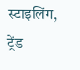स्टाइलिंग, ट्रेंड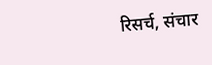रिसर्च, संचार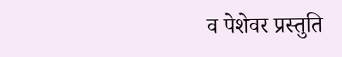व पेशेवर प्रस्तुति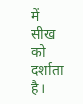में सीख को दर्शाता है।